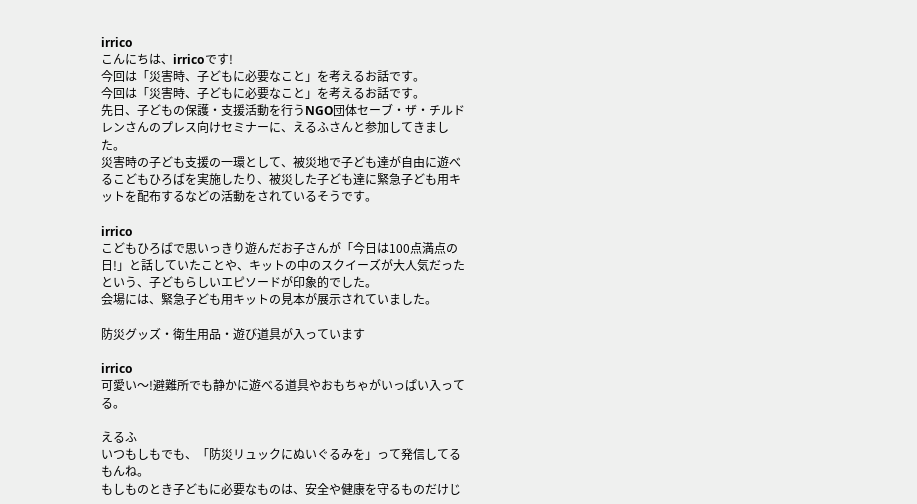irrico
こんにちは、irricoです!
今回は「災害時、子どもに必要なこと」を考えるお話です。
今回は「災害時、子どもに必要なこと」を考えるお話です。
先日、子どもの保護・支援活動を行うNGO団体セーブ・ザ・チルドレンさんのプレス向けセミナーに、えるふさんと参加してきました。
災害時の子ども支援の一環として、被災地で子ども達が自由に遊べるこどもひろばを実施したり、被災した子ども達に緊急子ども用キットを配布するなどの活動をされているそうです。

irrico
こどもひろばで思いっきり遊んだお子さんが「今日は100点満点の日!」と話していたことや、キットの中のスクイーズが大人気だったという、子どもらしいエピソードが印象的でした。
会場には、緊急子ども用キットの見本が展示されていました。

防災グッズ・衛生用品・遊び道具が入っています

irrico
可愛い〜!避難所でも静かに遊べる道具やおもちゃがいっぱい入ってる。

えるふ
いつもしもでも、「防災リュックにぬいぐるみを」って発信してるもんね。
もしものとき子どもに必要なものは、安全や健康を守るものだけじ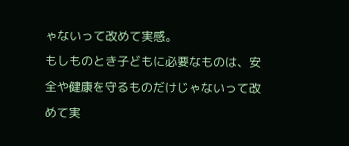ゃないって改めて実感。
もしものとき子どもに必要なものは、安全や健康を守るものだけじゃないって改めて実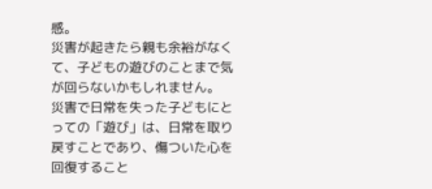感。
災害が起きたら親も余裕がなくて、子どもの遊びのことまで気が回らないかもしれません。
災害で日常を失った子どもにとっての「遊び」は、日常を取り戻すことであり、傷ついた心を回復すること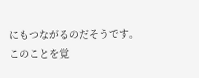にもつながるのだそうです。
このことを覚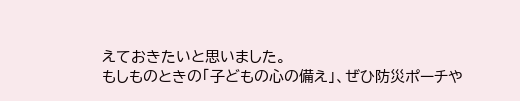えておきたいと思いました。
もしものときの「子どもの心の備え」、ぜひ防災ポーチや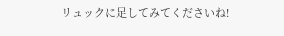リュックに足してみてくださいね!